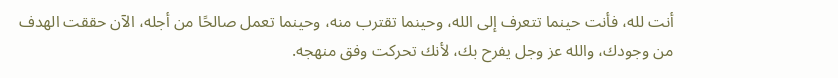أنت لله، فأنت حينما تتعرف إلى الله، وحينما تقترب منه، وحينما تعمل صالحًا من أجله، الآن حققت الهدف من وجودك، والله عز وجل يفرح بك، لأنك تحركت وفق منهجه.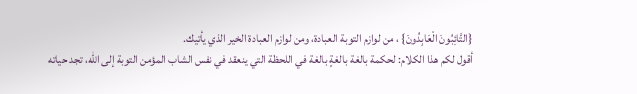{التَّائِبُونَ الْعَابِدُونَ} ، من لوازم التوبة العبادة، ومن لوازم العبادة الخير الذي يأتيك.
أقول لكم هذا الكلام: لحكمة بالغة بالغةٍ بالغة في اللحظة التي ينعقد في نفس الشاب المؤمن التوبة إلى الله، تجد حياته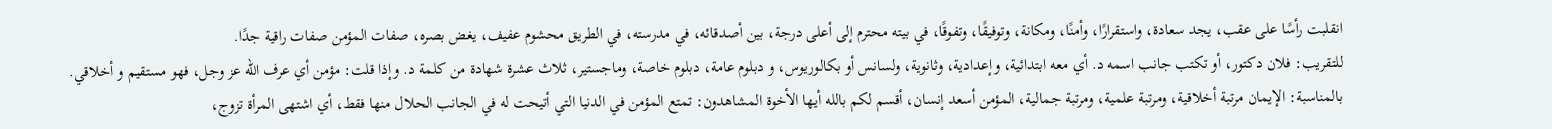انقلبت رأسًا على عقب، يجد سعادة، واستقرارًا، وأمنًا، ومكانة، وتوفيقًا، وتفوقًا، في بيته محترم إلى أعلى درجة، بين أصدقائه، في مدرسته، في الطريق محشوم عفيف، يغض بصره، صفات المؤمن صفات راقية جدًا.
للتقريب: فلان دكتور، أو تكتب جانب اسمه د. أي معه ابتدائية، وإعدادية، وثانوية، ولسانس أو بكالوريوس، و دبلوم عامة، دبلوم خاصة، وماجستير، ثلاث عشرة شهادة من كلمة د. وإذا قلت: مؤمن أي عرف الله عز وجل، فهو مستقيم و أخلاقي.
بالمناسبة: الإيمان مرتبة أخلاقية، ومرتبة علمية، ومرتبة جمالية، المؤمن أسعد إنسان، أقسم لكم بالله أيها الأخوة المشاهدون: تمتع المؤمن في الدنيا التي أتيحت له في الجانب الحلال منها فقط، أي اشتهى المرأة تزوج،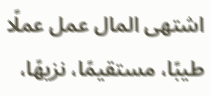اشتهى المال عمل عملًا طيبًا، مستقيمًا، نزيهًا،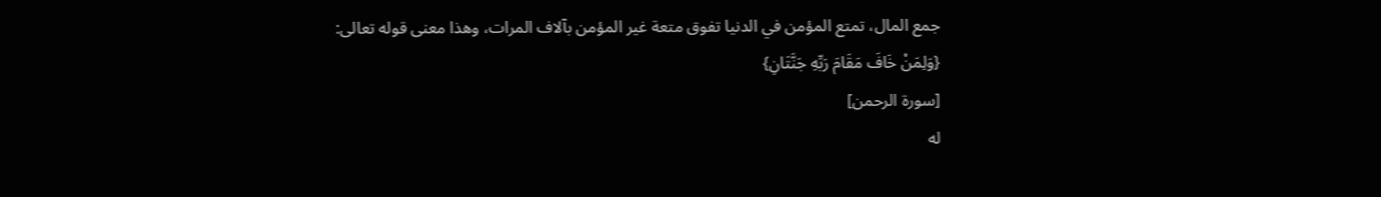جمع المال، تمتع المؤمن في الدنيا تفوق متعة غير المؤمن بآلاف المرات، وهذا معنى قوله تعالى:
{وَلِمَنْ خَافَ مَقَامَ رَبِّهِ جَنَّتَانِ}
[سورة الرحمن]
له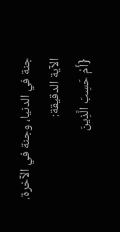جنة في الدنيا، وجنة في الآخرة.
الآية الدقيقة:
{أَمْ حَسِبَ الَّذِينَ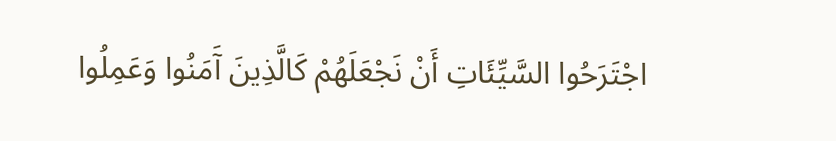اجْتَرَحُوا السَّيِّئَاتِ أَنْ نَجْعَلَهُمْ كَالَّذِينَ آَمَنُوا وَعَمِلُوا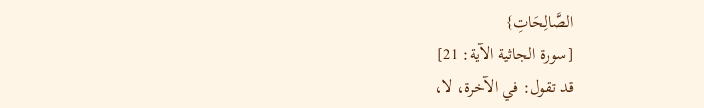الصَّالِحَاتِ}
[سورة الجاثية الآية: 21]
قد تقول: في الآخرة، لا،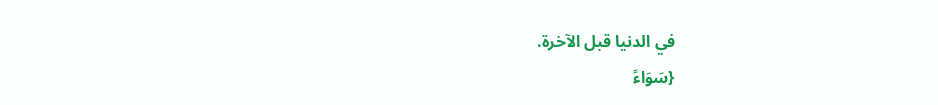في الدنيا قبل الآخرة.
{سَوَاءً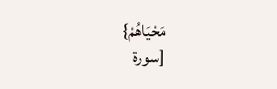مَحْيَاهُمْ}
[سورة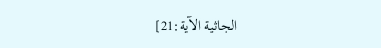الجاثية الآية:21]